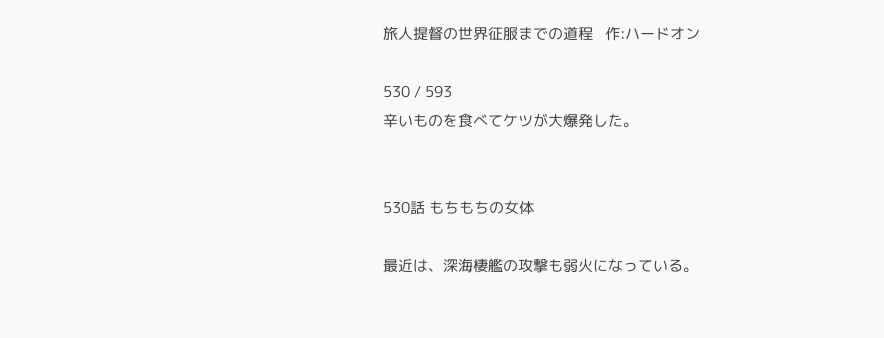旅人提督の世界征服までの道程   作:ハードオン

530 / 593
辛いものを食べてケツが大爆発した。


530話 もちもちの女体

最近は、深海棲艦の攻撃も弱火になっている。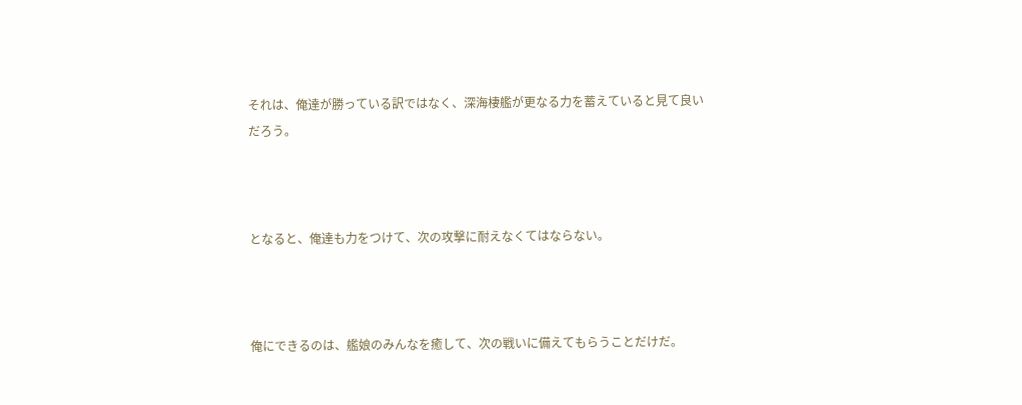それは、俺達が勝っている訳ではなく、深海棲艦が更なる力を蓄えていると見て良いだろう。



となると、俺達も力をつけて、次の攻撃に耐えなくてはならない。



俺にできるのは、艦娘のみんなを癒して、次の戦いに備えてもらうことだけだ。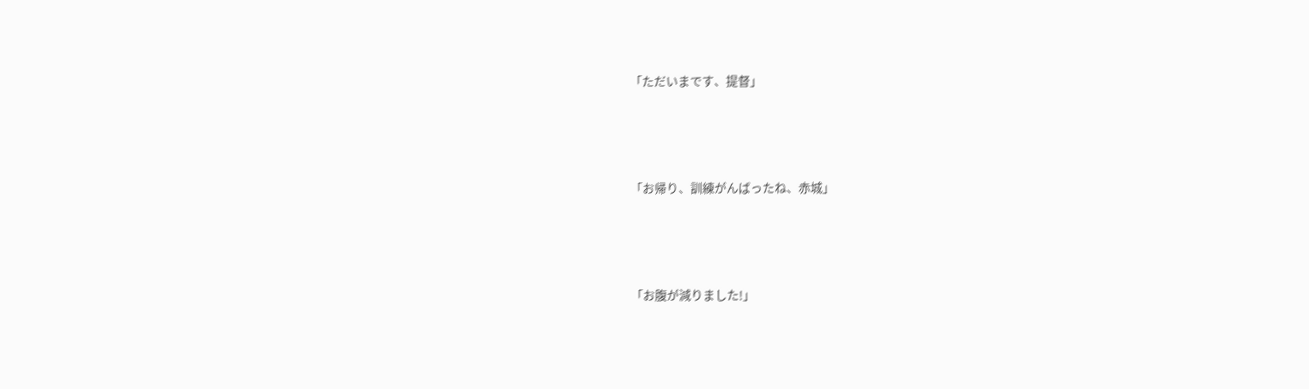「ただいまです、提督」



「お帰り、訓練がんばったね、赤城」



「お腹が減りました!」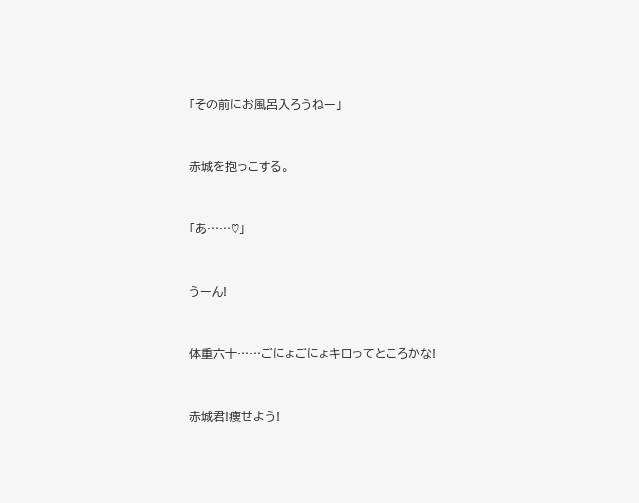「その前にお風呂入ろうねー」



赤城を抱っこする。



「あ……♡」



うーん!



体重六十……ごにょごにょキロってところかな!



赤城君!痩せよう!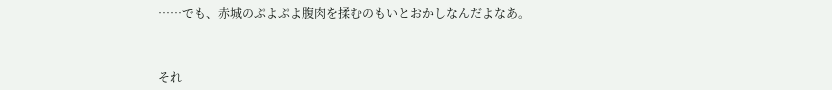……でも、赤城のぷよぷよ腹肉を揉むのもいとおかしなんだよなあ。



それ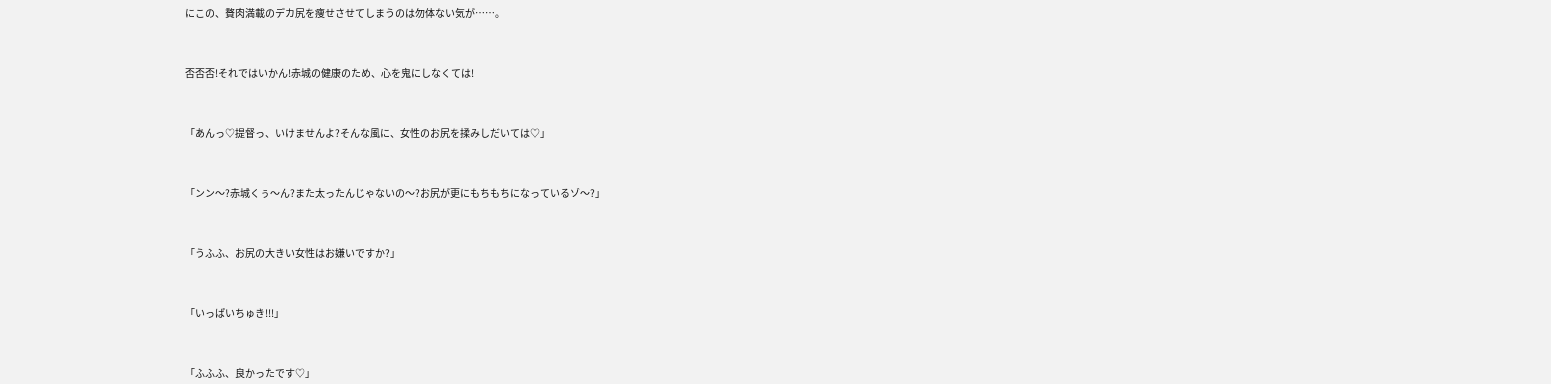にこの、贅肉満載のデカ尻を痩せさせてしまうのは勿体ない気が……。



否否否!それではいかん!赤城の健康のため、心を鬼にしなくては!



「あんっ♡提督っ、いけませんよ?そんな風に、女性のお尻を揉みしだいては♡」



「ンン〜?赤城くぅ〜ん?また太ったんじゃないの〜?お尻が更にもちもちになっているゾ〜?」



「うふふ、お尻の大きい女性はお嫌いですか?」



「いっぱいちゅき!!!」



「ふふふ、良かったです♡」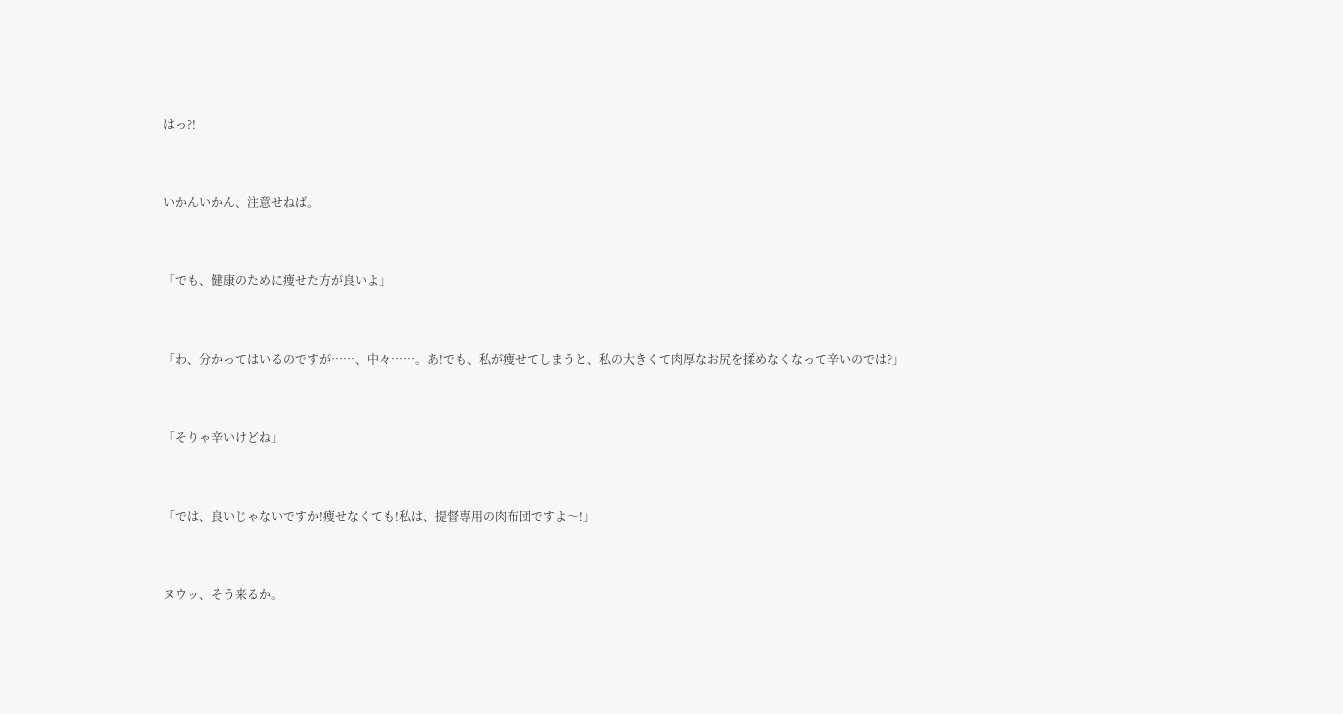はっ?!



いかんいかん、注意せねば。



「でも、健康のために痩せた方が良いよ」



「わ、分かってはいるのですが……、中々……。あ!でも、私が痩せてしまうと、私の大きくて肉厚なお尻を揉めなくなって辛いのでは?」



「そりゃ辛いけどね」



「では、良いじゃないですか!痩せなくても!私は、提督専用の肉布団ですよ〜!」



ヌウッ、そう来るか。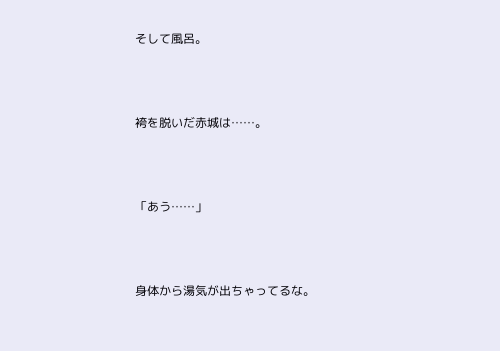そして風呂。



袴を脱いだ赤城は……。



「あう……」



身体から湯気が出ちゃってるな。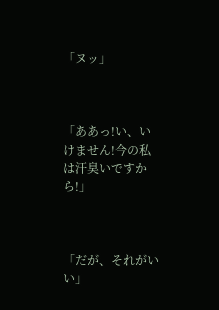「ヌッ」



「ああっ!い、いけません!今の私は汗臭いですから!」



「だが、それがいい」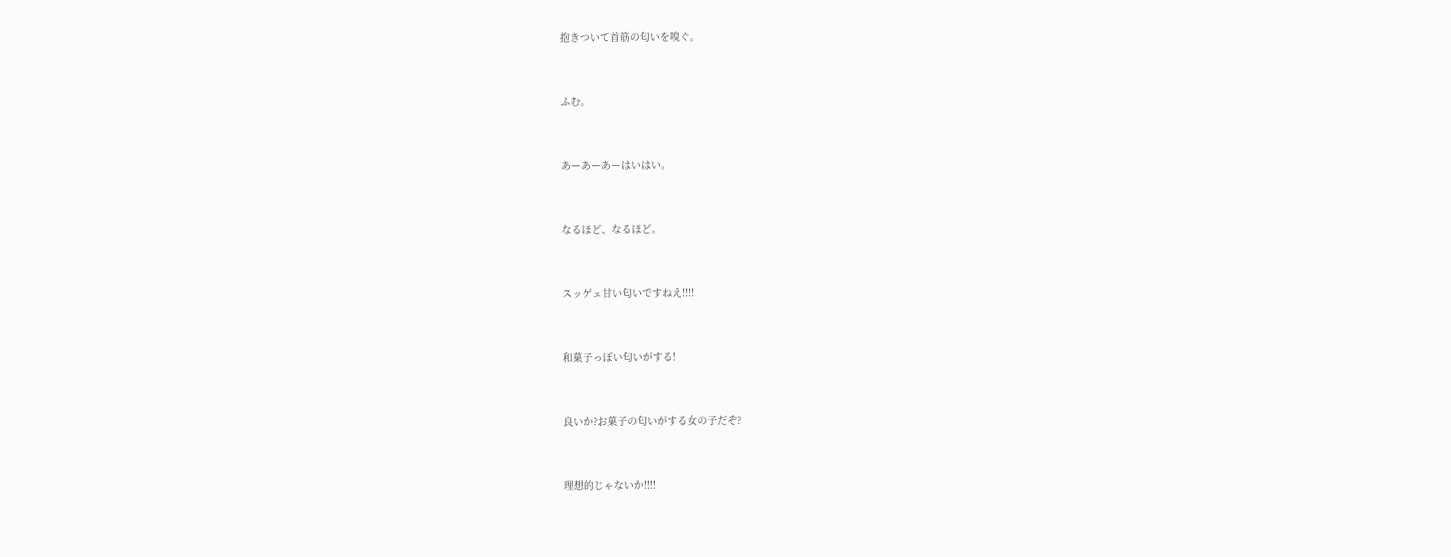抱きついて首筋の匂いを嗅ぐ。



ふむ。



あーあーあーはいはい。



なるほど、なるほど。



スッゲェ甘い匂いですねえ!!!!



和菓子っぽい匂いがする!



良いか?お菓子の匂いがする女の子だぞ?



理想的じゃないか!!!!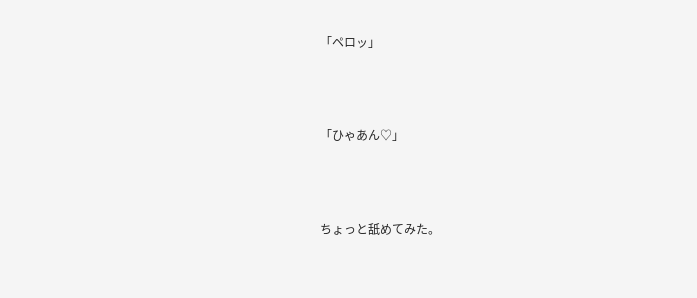「ペロッ」



「ひゃあん♡」



ちょっと舐めてみた。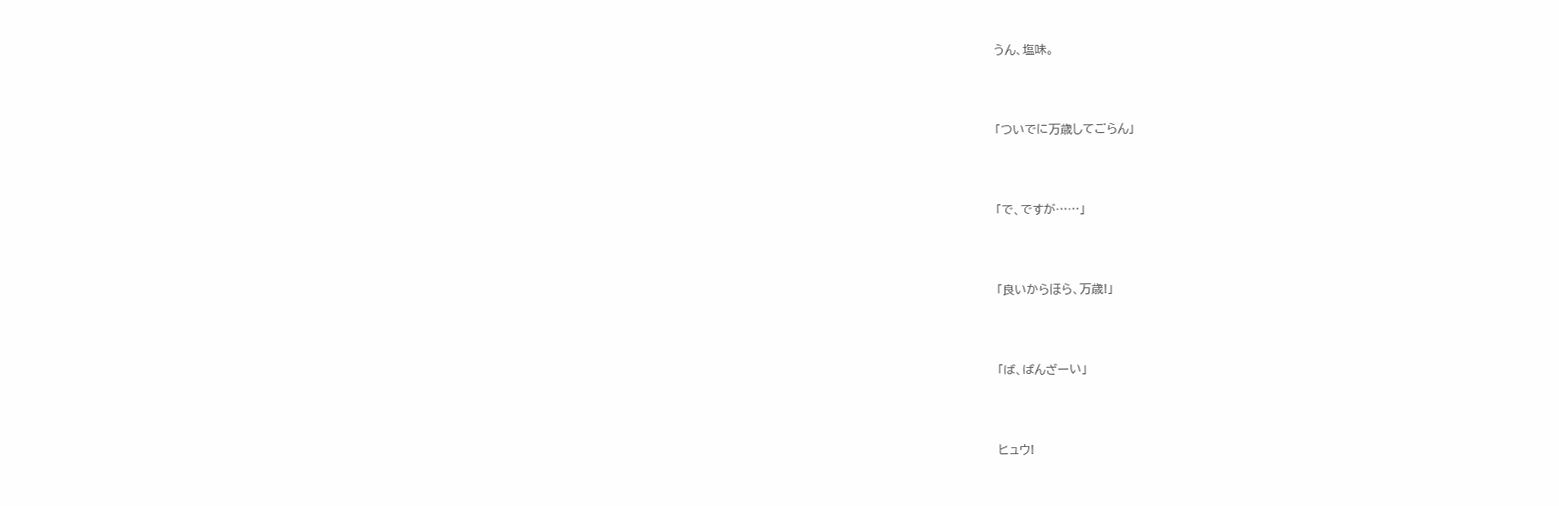うん、塩味。



「ついでに万歳してごらん」



「で、ですが……」



「良いからほら、万歳!」



「ば、ばんざーい」



ヒュウ!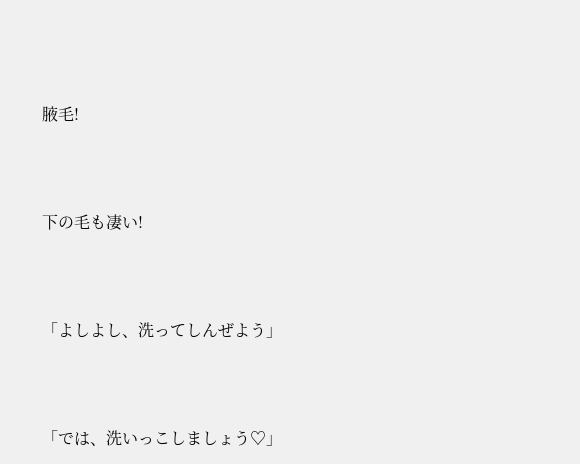腋毛!



下の毛も凄い!



「よしよし、洗ってしんぜよう」



「では、洗いっこしましょう♡」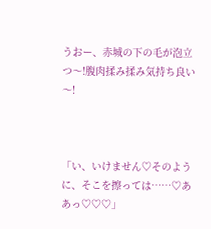うおー、赤城の下の毛が泡立つ〜!腹肉揉み揉み気持ち良い〜!



「い、いけません♡そのように、そこを擦っては……♡ああっ♡♡♡」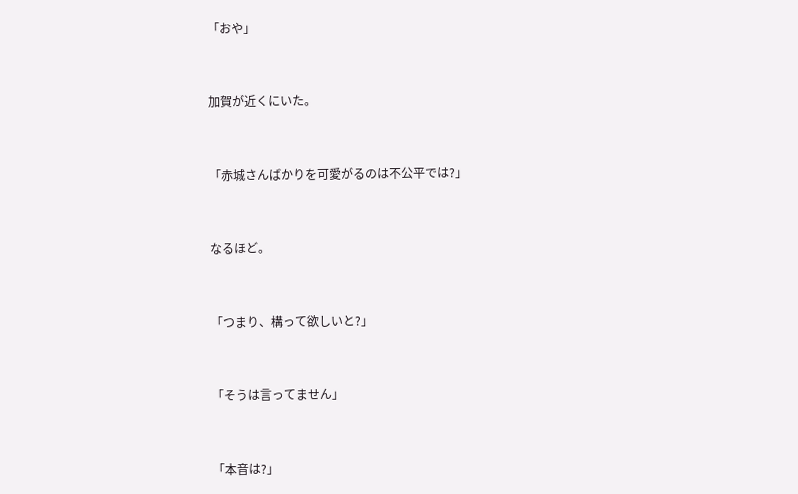「おや」



加賀が近くにいた。



「赤城さんばかりを可愛がるのは不公平では?」



なるほど。



「つまり、構って欲しいと?」



「そうは言ってません」



「本音は?」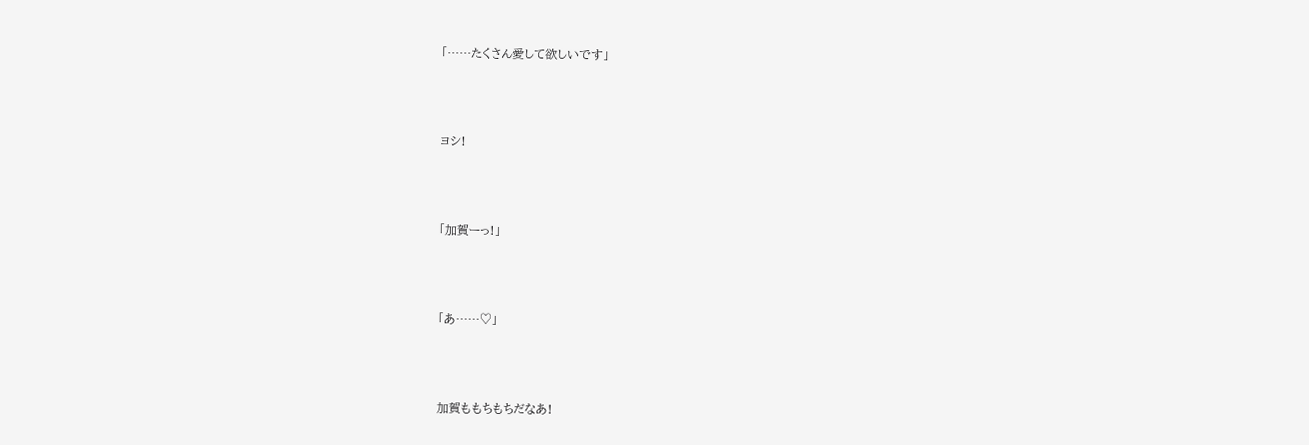「……たくさん愛して欲しいです」



ヨシ!



「加賀ーっ!」



「あ……♡」



加賀ももちもちだなあ!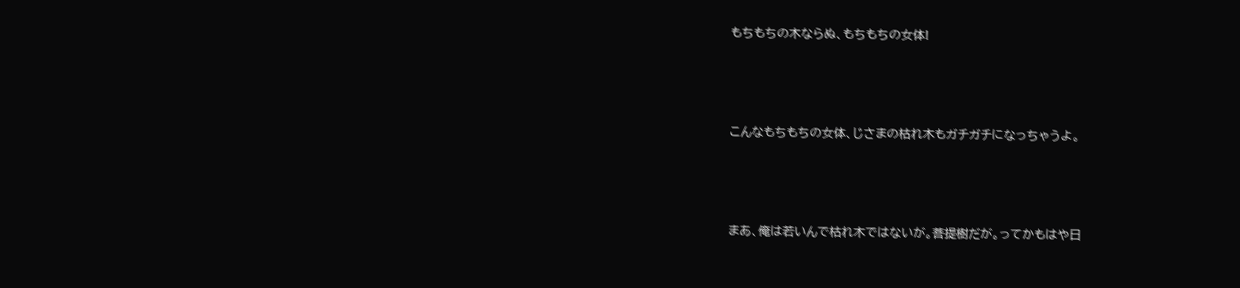もちもちの木ならぬ、もちもちの女体!



こんなもちもちの女体、じさまの枯れ木もガチガチになっちゃうよ。



まあ、俺は若いんで枯れ木ではないが。菩提樹だが。ってかもはや日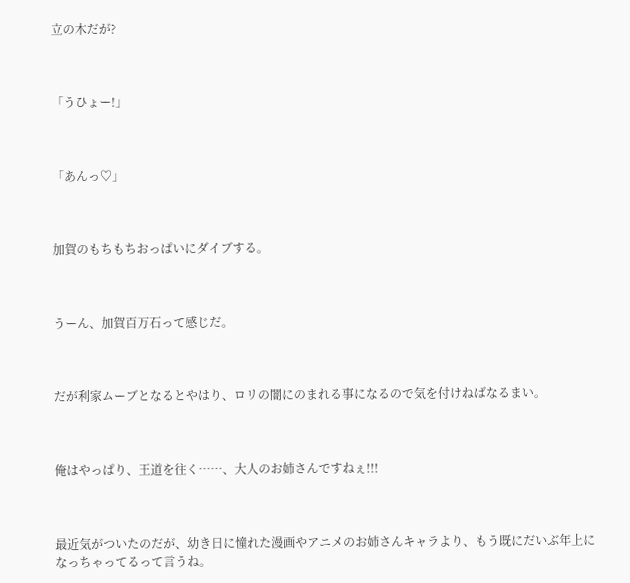立の木だが?



「うひょー!」



「あんっ♡」



加賀のもちもちおっぱいにダイブする。



うーん、加賀百万石って感じだ。



だが利家ムーブとなるとやはり、ロリの闇にのまれる事になるので気を付けねばなるまい。



俺はやっぱり、王道を往く……、大人のお姉さんですねぇ!!!



最近気がついたのだが、幼き日に憧れた漫画やアニメのお姉さんキャラより、もう既にだいぶ年上になっちゃってるって言うね。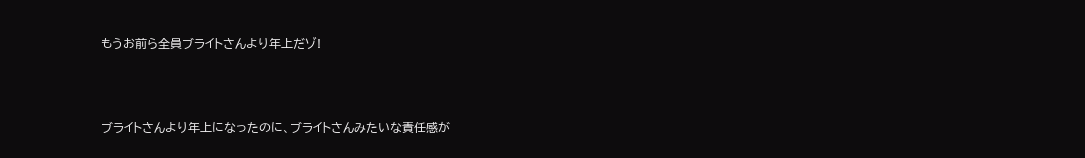もうお前ら全員ブライトさんより年上だゾ!



ブライトさんより年上になったのに、ブライトさんみたいな責任感が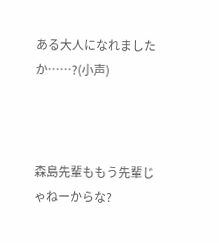ある大人になれましたか……?(小声)



森島先輩ももう先輩じゃねーからな?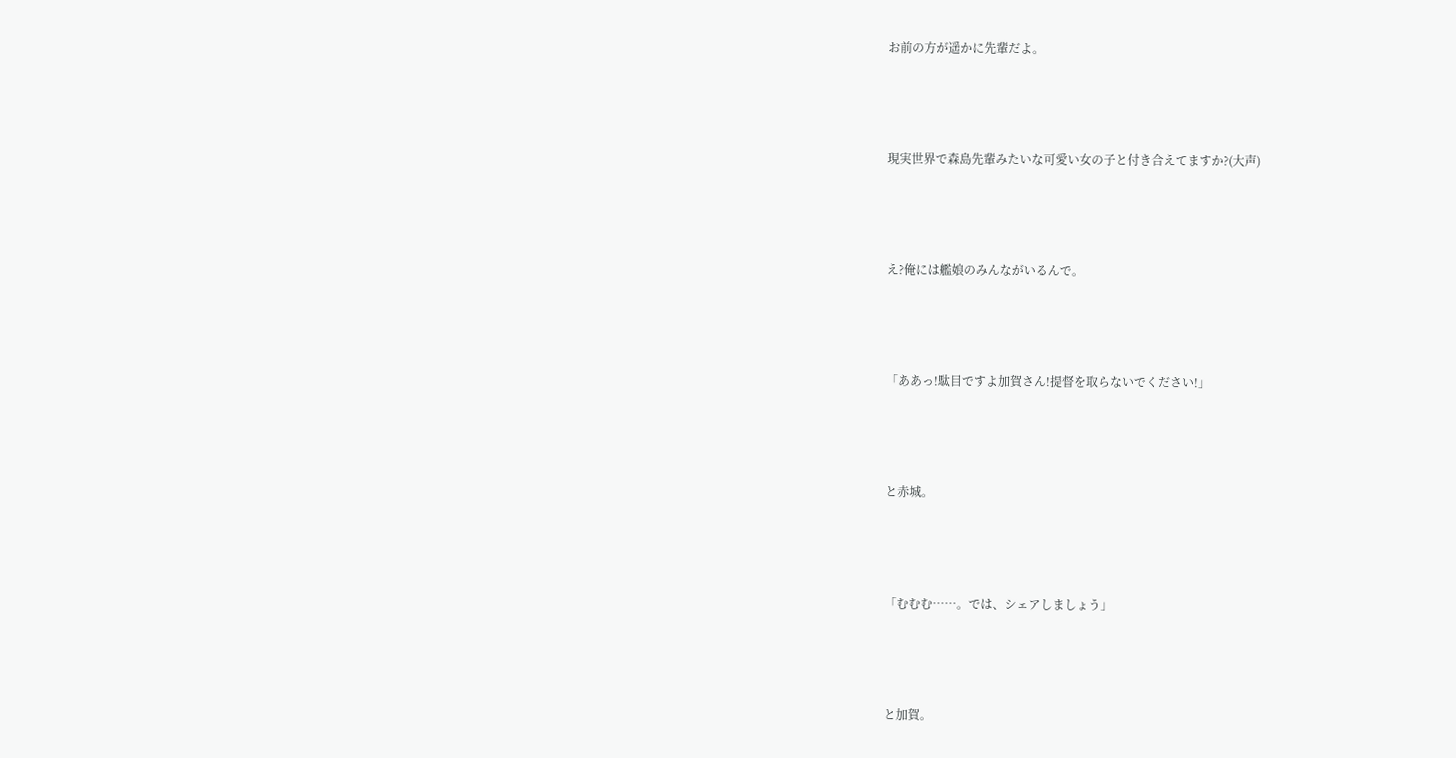お前の方が遥かに先輩だよ。



現実世界で森島先輩みたいな可愛い女の子と付き合えてますか?(大声)



え?俺には艦娘のみんながいるんで。



「ああっ!駄目ですよ加賀さん!提督を取らないでください!」



と赤城。



「むむむ……。では、シェアしましょう」



と加賀。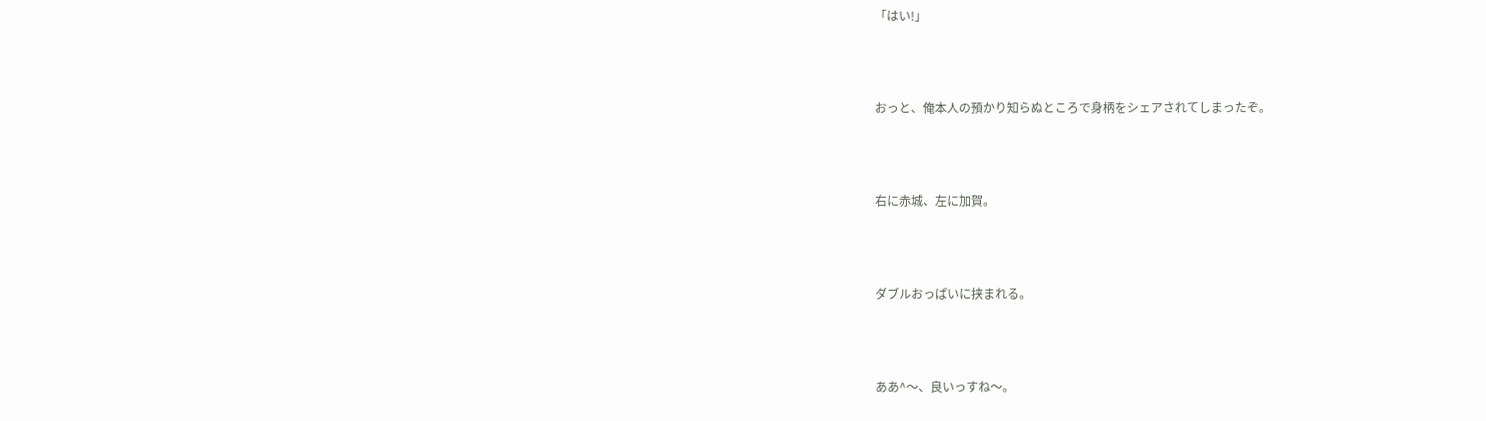「はい!」



おっと、俺本人の預かり知らぬところで身柄をシェアされてしまったぞ。



右に赤城、左に加賀。



ダブルおっぱいに挟まれる。



ああ^〜、良いっすね〜。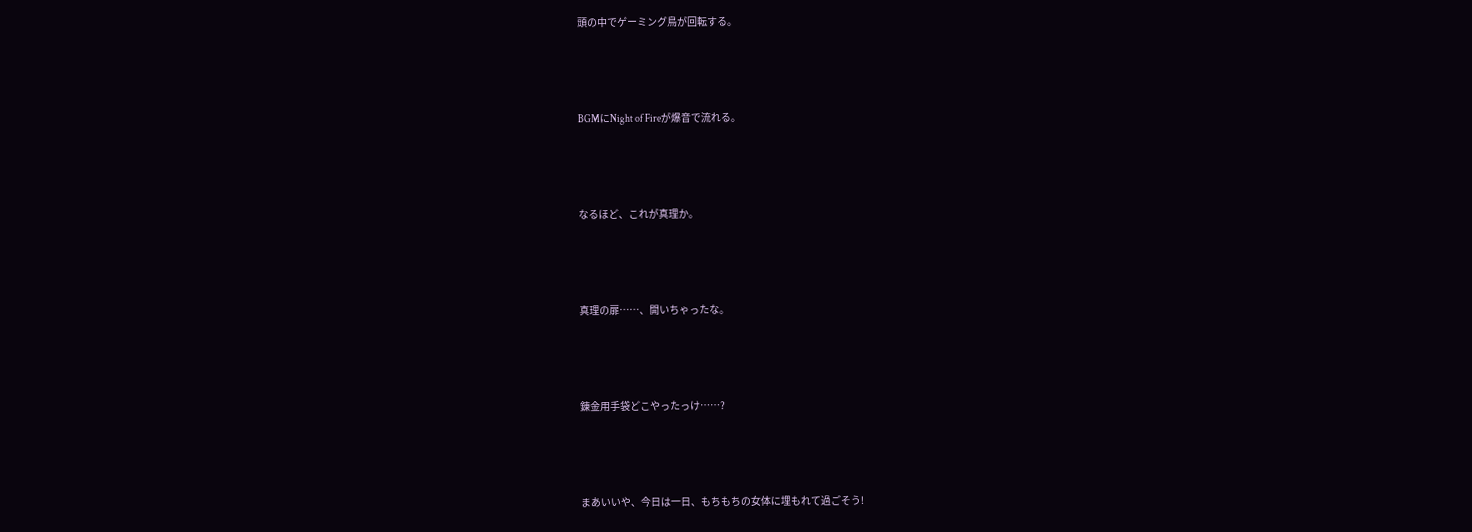頭の中でゲーミング鳥が回転する。



BGMにNight of Fireが爆音で流れる。



なるほど、これが真理か。



真理の扉……、開いちゃったな。



錬金用手袋どこやったっけ……?



まあいいや、今日は一日、もちもちの女体に埋もれて過ごそう!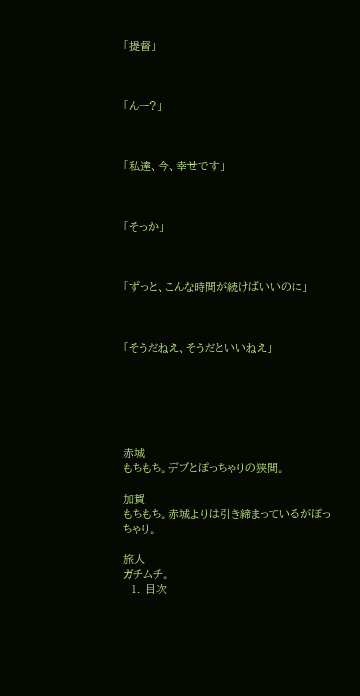「提督」



「んー?」



「私達、今、幸せです」



「そっか」



「ずっと、こんな時間が続けばいいのに」



「そうだねえ、そうだといいねえ」






赤城
もちもち。デブとぽっちゃりの狭間。

加賀
もちもち。赤城よりは引き締まっているがぽっちゃり。

旅人
ガチムチ。
  1. 目次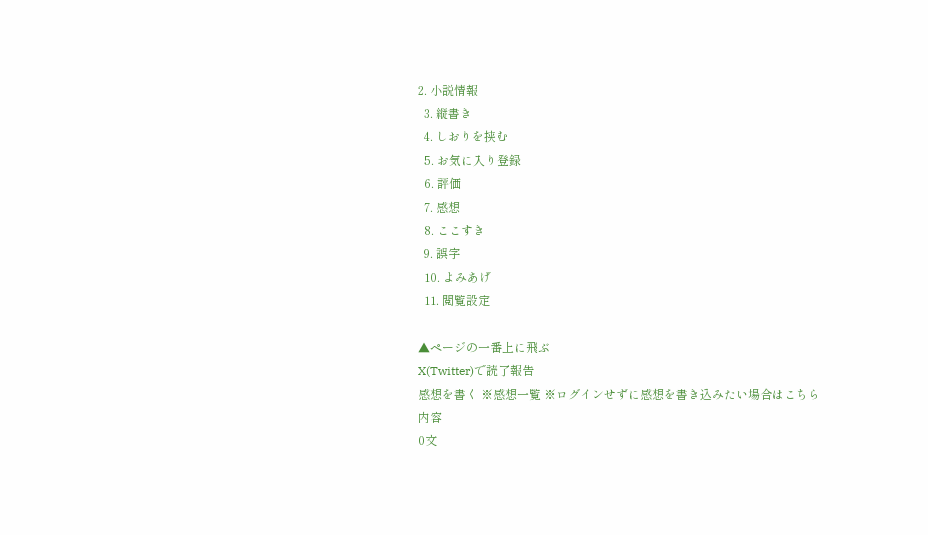2. 小説情報
  3. 縦書き
  4. しおりを挟む
  5. お気に入り登録
  6. 評価
  7. 感想
  8. ここすき
  9. 誤字
  10. よみあげ
  11. 閲覧設定

▲ページの一番上に飛ぶ
X(Twitter)で読了報告
感想を書く ※感想一覧 ※ログインせずに感想を書き込みたい場合はこちら
内容
0文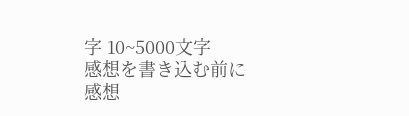字 10~5000文字
感想を書き込む前に 感想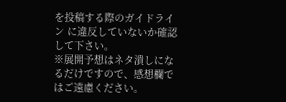を投稿する際のガイドライン に違反していないか確認して下さい。
※展開予想はネタ潰しになるだけですので、感想欄ではご遠慮ください。